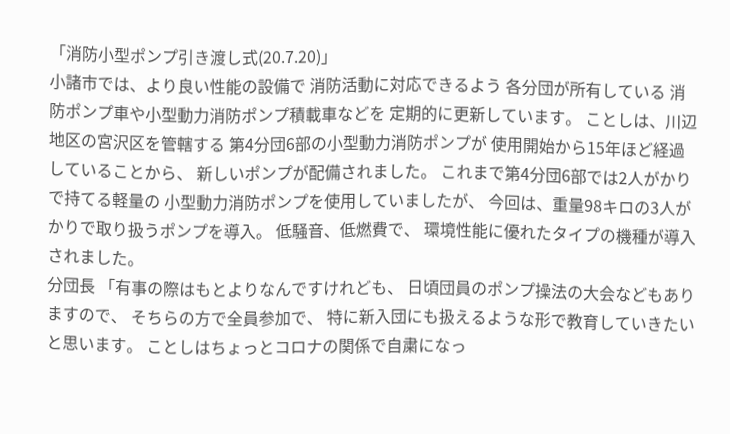「消防小型ポンプ引き渡し式(20.7.20)」
小諸市では、より良い性能の設備で 消防活動に対応できるよう 各分団が所有している 消防ポンプ車や小型動力消防ポンプ積載車などを 定期的に更新しています。 ことしは、川辺地区の宮沢区を管轄する 第4分団6部の小型動力消防ポンプが 使用開始から15年ほど経過していることから、 新しいポンプが配備されました。 これまで第4分団6部では2人がかりで持てる軽量の 小型動力消防ポンプを使用していましたが、 今回は、重量98キロの3人がかりで取り扱うポンプを導入。 低騒音、低燃費で、 環境性能に優れたタイプの機種が導入されました。
分団長 「有事の際はもとよりなんですけれども、 日頃団員のポンプ操法の大会などもありますので、 そちらの方で全員参加で、 特に新入団にも扱えるような形で教育していきたいと思います。 ことしはちょっとコロナの関係で自粛になっ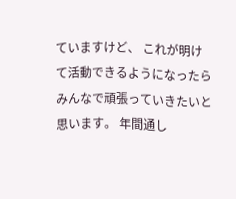ていますけど、 これが明けて活動できるようになったら みんなで頑張っていきたいと思います。 年間通し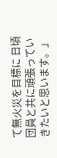て無火災を目標に 日頃団員と共に頑張っていきたいと思います。」